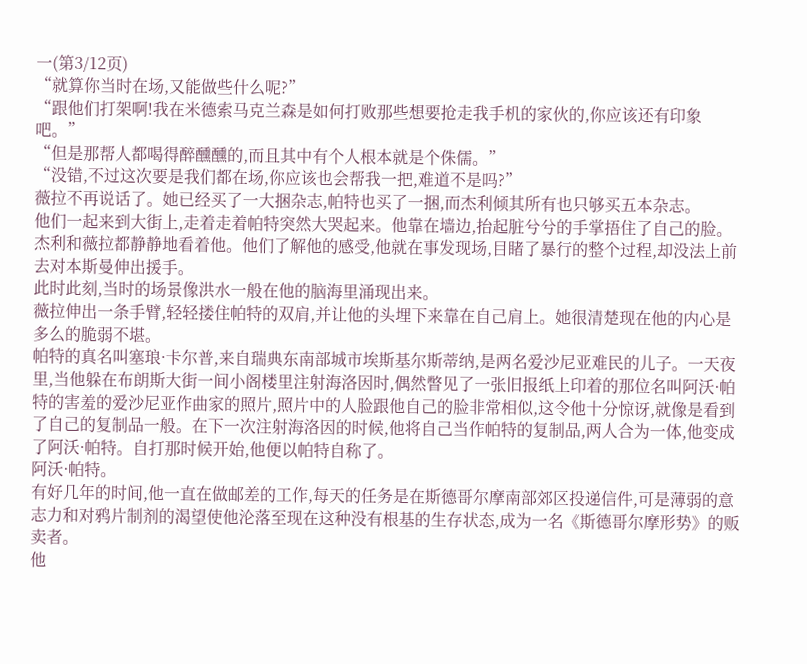一(第3/12页)
“就算你当时在场,又能做些什么呢?”
“跟他们打架啊!我在米德索马克兰森是如何打败那些想要抢走我手机的家伙的,你应该还有印象吧。”
“但是那帮人都喝得醉醺醺的,而且其中有个人根本就是个侏儒。”
“没错,不过这次要是我们都在场,你应该也会帮我一把,难道不是吗?”
薇拉不再说话了。她已经买了一大捆杂志,帕特也买了一捆,而杰利倾其所有也只够买五本杂志。
他们一起来到大街上,走着走着帕特突然大哭起来。他靠在墙边,抬起脏兮兮的手掌捂住了自己的脸。杰利和薇拉都静静地看着他。他们了解他的感受,他就在事发现场,目睹了暴行的整个过程,却没法上前去对本斯曼伸出援手。
此时此刻,当时的场景像洪水一般在他的脑海里涌现出来。
薇拉伸出一条手臂,轻轻搂住帕特的双肩,并让他的头埋下来靠在自己肩上。她很清楚现在他的内心是多么的脆弱不堪。
帕特的真名叫塞琅·卡尔普,来自瑞典东南部城市埃斯基尔斯蒂纳,是两名爱沙尼亚难民的儿子。一天夜里,当他躲在布朗斯大街一间小阁楼里注射海洛因时,偶然瞥见了一张旧报纸上印着的那位名叫阿沃·帕特的害羞的爱沙尼亚作曲家的照片,照片中的人脸跟他自己的脸非常相似,这令他十分惊讶,就像是看到了自己的复制品一般。在下一次注射海洛因的时候,他将自己当作帕特的复制品,两人合为一体,他变成了阿沃·帕特。自打那时候开始,他便以帕特自称了。
阿沃·帕特。
有好几年的时间,他一直在做邮差的工作,每天的任务是在斯德哥尔摩南部郊区投递信件,可是薄弱的意志力和对鸦片制剂的渴望使他沦落至现在这种没有根基的生存状态,成为一名《斯德哥尔摩形势》的贩卖者。
他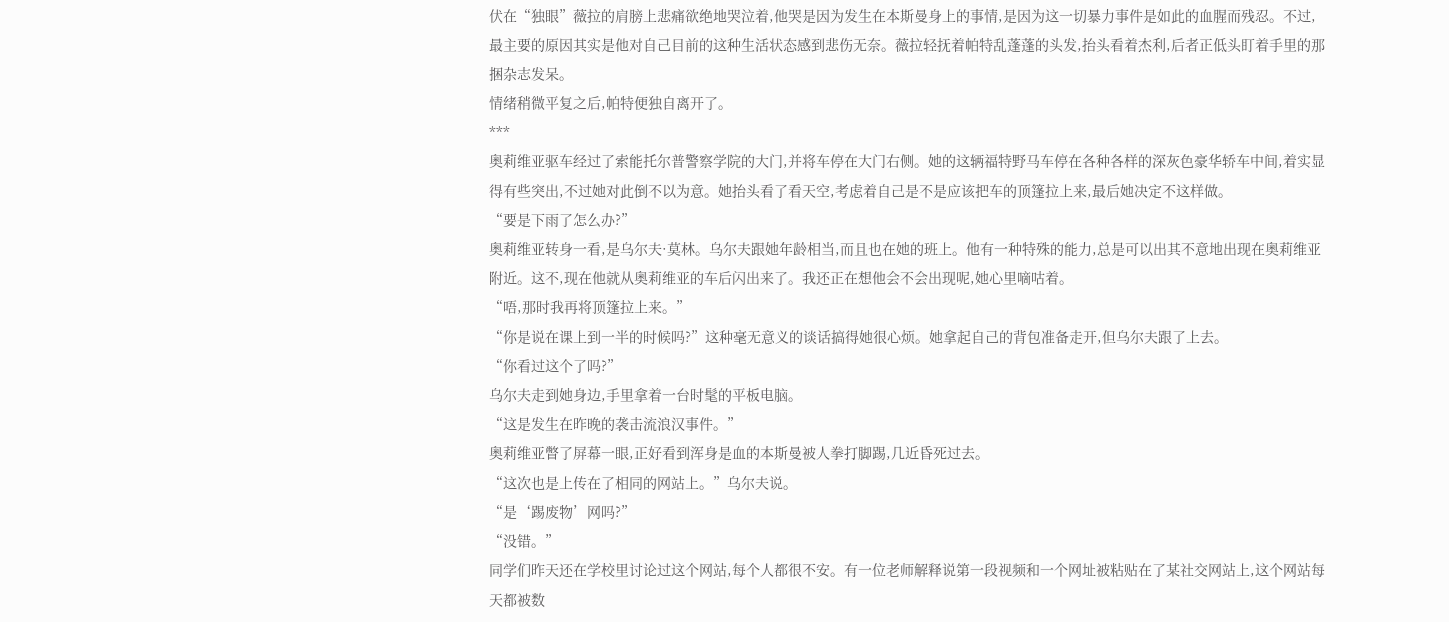伏在“独眼”薇拉的肩膀上悲痛欲绝地哭泣着,他哭是因为发生在本斯曼身上的事情,是因为这一切暴力事件是如此的血腥而残忍。不过,最主要的原因其实是他对自己目前的这种生活状态感到悲伤无奈。薇拉轻抚着帕特乱蓬蓬的头发,抬头看着杰利,后者正低头盯着手里的那捆杂志发呆。
情绪稍微平复之后,帕特便独自离开了。
***
奥莉维亚驱车经过了索能托尔普警察学院的大门,并将车停在大门右侧。她的这辆福特野马车停在各种各样的深灰色豪华轿车中间,着实显得有些突出,不过她对此倒不以为意。她抬头看了看天空,考虑着自己是不是应该把车的顶篷拉上来,最后她决定不这样做。
“要是下雨了怎么办?”
奥莉维亚转身一看,是乌尔夫·莫林。乌尔夫跟她年龄相当,而且也在她的班上。他有一种特殊的能力,总是可以出其不意地出现在奥莉维亚附近。这不,现在他就从奥莉维亚的车后闪出来了。我还正在想他会不会出现呢,她心里嘀咕着。
“唔,那时我再将顶篷拉上来。”
“你是说在课上到一半的时候吗?”这种毫无意义的谈话搞得她很心烦。她拿起自己的背包准备走开,但乌尔夫跟了上去。
“你看过这个了吗?”
乌尔夫走到她身边,手里拿着一台时髦的平板电脑。
“这是发生在昨晚的袭击流浪汉事件。”
奥莉维亚瞥了屏幕一眼,正好看到浑身是血的本斯曼被人拳打脚踢,几近昏死过去。
“这次也是上传在了相同的网站上。”乌尔夫说。
“是‘踢废物’网吗?”
“没错。”
同学们昨天还在学校里讨论过这个网站,每个人都很不安。有一位老师解释说第一段视频和一个网址被粘贴在了某社交网站上,这个网站每天都被数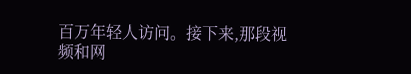百万年轻人访问。接下来,那段视频和网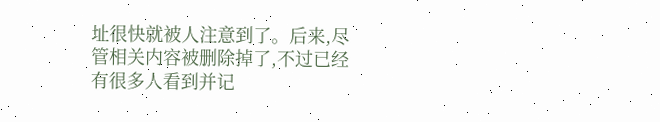址很快就被人注意到了。后来,尽管相关内容被删除掉了,不过已经有很多人看到并记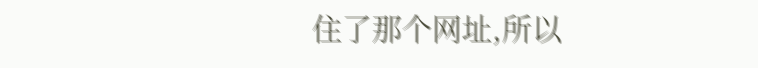住了那个网址,所以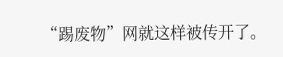“踢废物”网就这样被传开了。